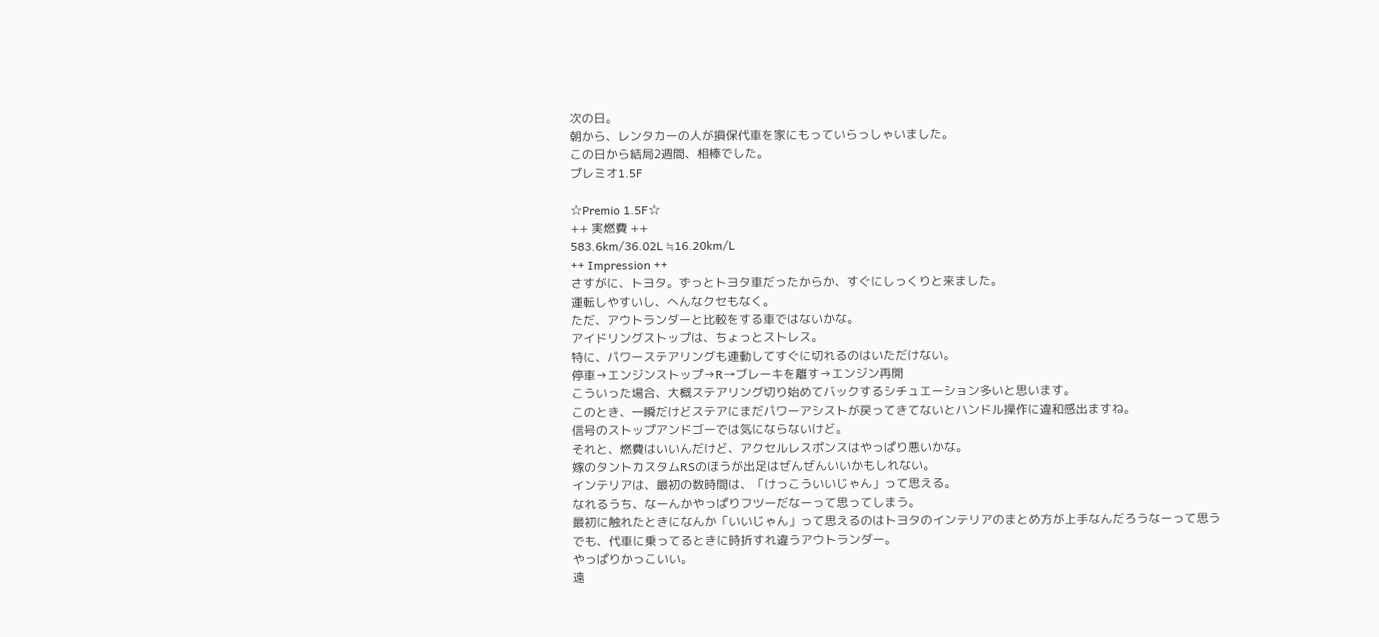次の日。
朝から、レンタカーの人が損保代車を家にもっていらっしゃいました。
この日から結局2週間、相棒でした。
プレミオ1.5F

☆Premio 1.5F☆
++ 実燃費 ++
583.6km/36.02L ≒16.20km/L
++ Impression ++
さすがに、トヨタ。ずっとトヨタ車だったからか、すぐにしっくりと来ました。
運転しやすいし、へんなクセもなく。
ただ、アウトランダーと比較をする車ではないかな。
アイドリングストップは、ちょっとストレス。
特に、パワーステアリングも連動してすぐに切れるのはいただけない。
停車→エンジンストップ→R→ブレーキを離す→エンジン再開
こういった場合、大概ステアリング切り始めてバックするシチュエーション多いと思います。
このとき、一瞬だけどステアにまだパワーアシストが戻ってきてないとハンドル操作に違和感出ますね。
信号のストップアンドゴーでは気にならないけど。
それと、燃費はいいんだけど、アクセルレスポンスはやっぱり悪いかな。
嫁のタントカスタムRSのほうが出足はぜんぜんいいかもしれない。
インテリアは、最初の数時間は、「けっこういいじゃん」って思える。
なれるうち、なーんかやっぱりフツーだなーって思ってしまう。
最初に触れたときになんか「いいじゃん」って思えるのはトヨタのインテリアのまとめ方が上手なんだろうなーって思う
でも、代車に乗ってるときに時折すれ違うアウトランダー。
やっぱりかっこいい。
遠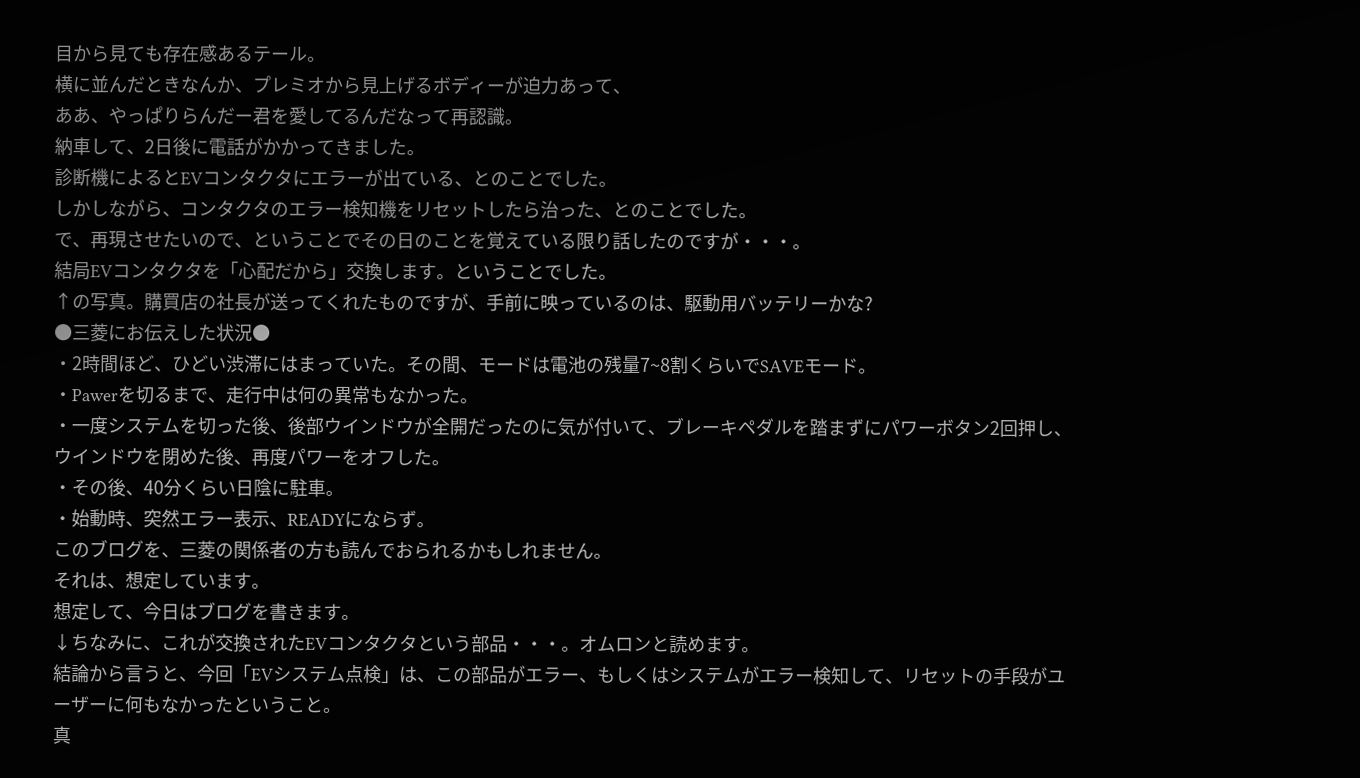目から見ても存在感あるテール。
横に並んだときなんか、プレミオから見上げるボディーが迫力あって、
ああ、やっぱりらんだー君を愛してるんだなって再認識。
納車して、2日後に電話がかかってきました。
診断機によるとEVコンタクタにエラーが出ている、とのことでした。
しかしながら、コンタクタのエラー検知機をリセットしたら治った、とのことでした。
で、再現させたいので、ということでその日のことを覚えている限り話したのですが・・・。
結局EVコンタクタを「心配だから」交換します。ということでした。
↑の写真。購買店の社長が送ってくれたものですが、手前に映っているのは、駆動用バッテリーかな?
●三菱にお伝えした状況●
・2時間ほど、ひどい渋滞にはまっていた。その間、モードは電池の残量7~8割くらいでSAVEモード。
・Pawerを切るまで、走行中は何の異常もなかった。
・一度システムを切った後、後部ウインドウが全開だったのに気が付いて、ブレーキペダルを踏まずにパワーボタン2回押し、ウインドウを閉めた後、再度パワーをオフした。
・その後、40分くらい日陰に駐車。
・始動時、突然エラー表示、READYにならず。
このブログを、三菱の関係者の方も読んでおられるかもしれません。
それは、想定しています。
想定して、今日はブログを書きます。
↓ちなみに、これが交換されたEVコンタクタという部品・・・。オムロンと読めます。
結論から言うと、今回「EVシステム点検」は、この部品がエラー、もしくはシステムがエラー検知して、リセットの手段がユーザーに何もなかったということ。
真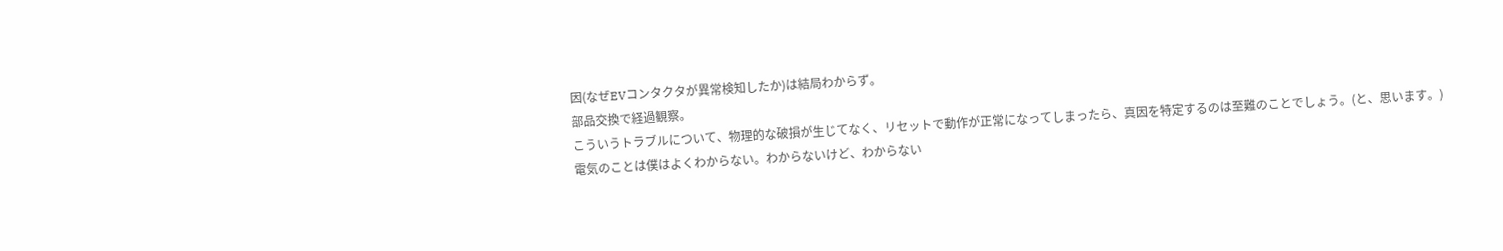因(なぜEVコンタクタが異常検知したか)は結局わからず。
部品交換で経過観察。
こういうトラブルについて、物理的な破損が生じてなく、リセットで動作が正常になってしまったら、真因を特定するのは至難のことでしょう。(と、思います。)
電気のことは僕はよくわからない。わからないけど、わからない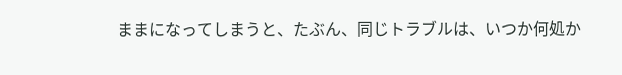ままになってしまうと、たぶん、同じトラブルは、いつか何処か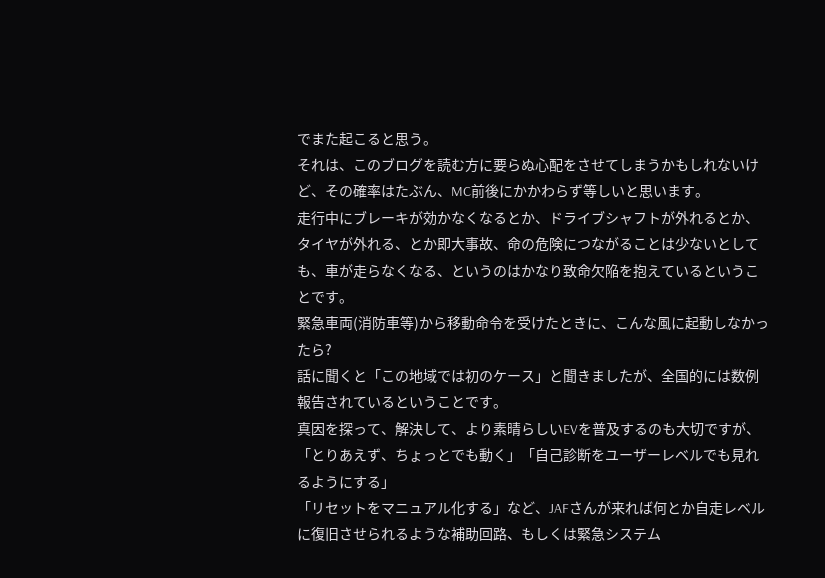でまた起こると思う。
それは、このブログを読む方に要らぬ心配をさせてしまうかもしれないけど、その確率はたぶん、MC前後にかかわらず等しいと思います。
走行中にブレーキが効かなくなるとか、ドライブシャフトが外れるとか、タイヤが外れる、とか即大事故、命の危険につながることは少ないとしても、車が走らなくなる、というのはかなり致命欠陥を抱えているということです。
緊急車両(消防車等)から移動命令を受けたときに、こんな風に起動しなかったら?
話に聞くと「この地域では初のケース」と聞きましたが、全国的には数例報告されているということです。
真因を探って、解決して、より素晴らしいEVを普及するのも大切ですが、
「とりあえず、ちょっとでも動く」「自己診断をユーザーレベルでも見れるようにする」
「リセットをマニュアル化する」など、JAFさんが来れば何とか自走レベルに復旧させられるような補助回路、もしくは緊急システム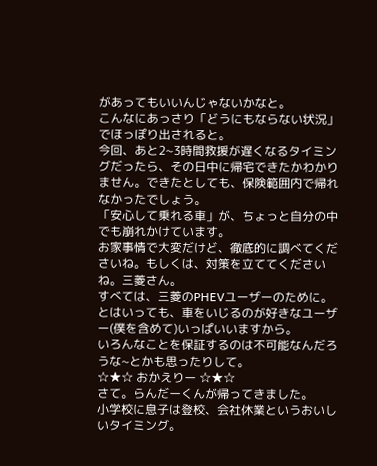があってもいいんじゃないかなと。
こんなにあっさり「どうにもならない状況」でほっぽり出されると。
今回、あと2~3時間救援が遅くなるタイミングだったら、その日中に帰宅できたかわかりません。できたとしても、保険範囲内で帰れなかったでしょう。
「安心して乗れる車」が、ちょっと自分の中でも崩れかけています。
お家事情で大変だけど、徹底的に調べてくださいね。もしくは、対策を立ててくださいね。三菱さん。
すべては、三菱のPHEVユーザーのために。
とはいっても、車をいじるのが好きなユーザー(僕を含めて)いっぱいいますから。
いろんなことを保証するのは不可能なんだろうな~とかも思ったりして。
☆★☆ おかえりー ☆★☆
さて。らんだーくんが帰ってきました。
小学校に息子は登校、会社休業というおいしいタイミング。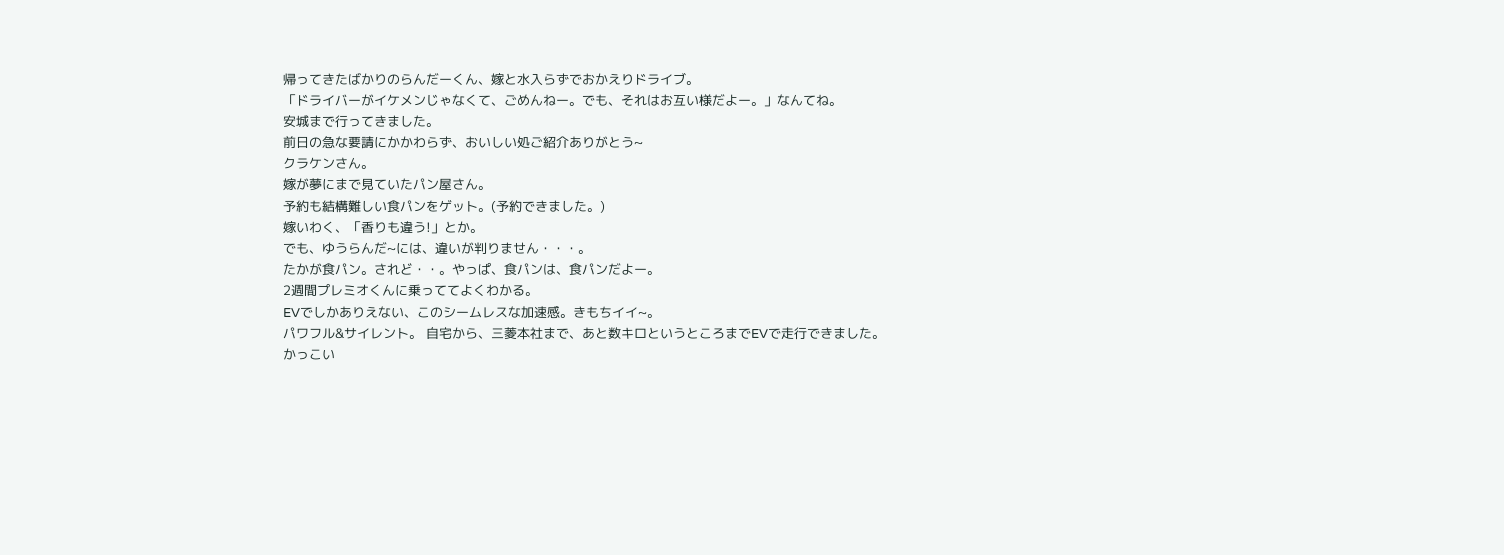帰ってきたばかりのらんだーくん、嫁と水入らずでおかえりドライブ。
「ドライバーがイケメンじゃなくて、ごめんねー。でも、それはお互い様だよー。」なんてね。
安城まで行ってきました。
前日の急な要請にかかわらず、おいしい処ご紹介ありがとう~
クラケンさん。
嫁が夢にまで見ていたパン屋さん。
予約も結構難しい食パンをゲット。(予約できました。)
嫁いわく、「香りも違う!」とか。
でも、ゆうらんだ~には、違いが判りません・・・。
たかが食パン。されど・・。やっぱ、食パンは、食パンだよー。
2週間プレミオくんに乗っててよくわかる。
EVでしかありえない、このシームレスな加速感。きもちイイ~。
パワフル&サイレント。 自宅から、三菱本社まで、あと数キロというところまでEVで走行できました。
かっこい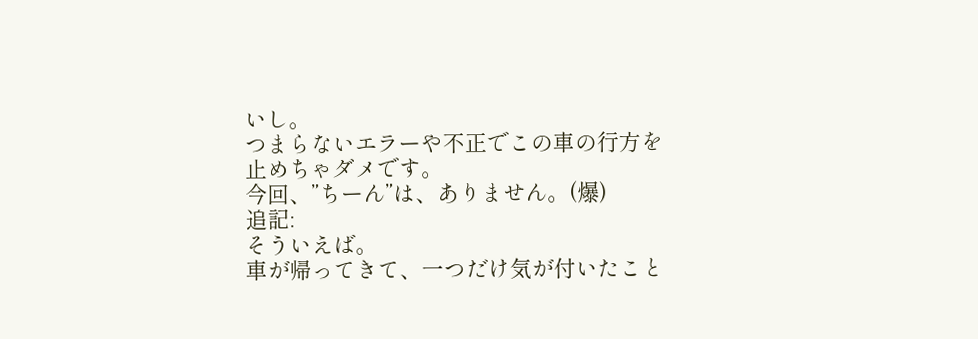いし。
つまらないエラーや不正でこの車の行方を
止めちゃダメです。
今回、”ちーん”は、ありません。(爆)
追記:
そういえば。
車が帰ってきて、一つだけ気が付いたこと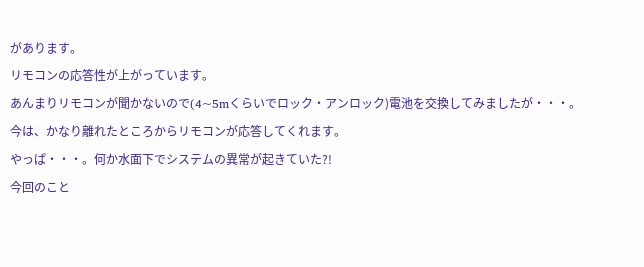があります。
リモコンの応答性が上がっています。
あんまりリモコンが聞かないので(4~5mくらいでロック・アンロック)電池を交換してみましたが・・・。
今は、かなり離れたところからリモコンが応答してくれます。
やっぱ・・・。何か水面下でシステムの異常が起きていた?!
今回のこと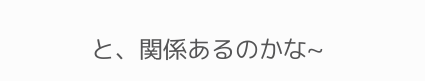と、関係あるのかな~